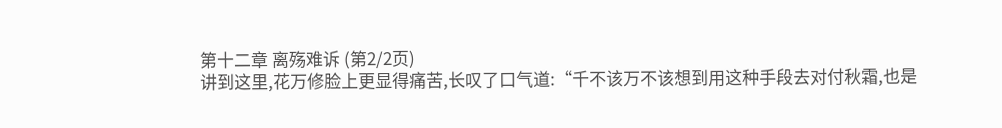第十二章 离殇难诉 (第2/2页)
讲到这里,花万修脸上更显得痛苦,长叹了口气道:“千不该万不该想到用这种手段去对付秋霜,也是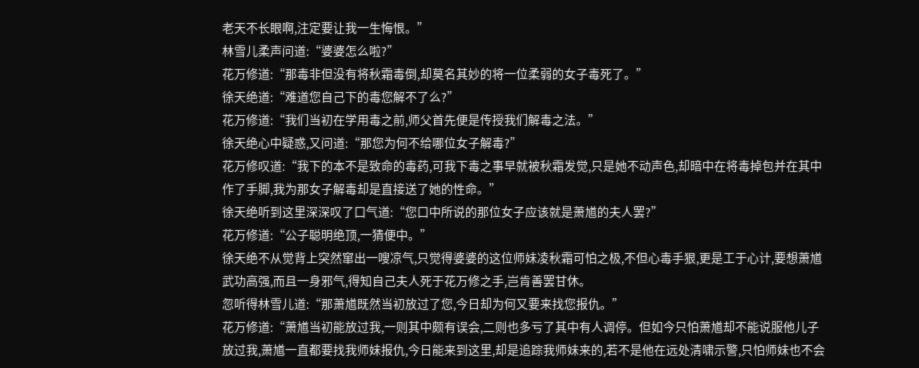老天不长眼啊,注定要让我一生悔恨。”
林雪儿柔声问道:“婆婆怎么啦?”
花万修道:“那毒非但没有将秋霜毒倒,却莫名其妙的将一位柔弱的女子毒死了。”
徐天绝道:“难道您自己下的毒您解不了么?”
花万修道:“我们当初在学用毒之前,师父首先便是传授我们解毒之法。”
徐天绝心中疑惑,又问道:“那您为何不给哪位女子解毒?”
花万修叹道:“我下的本不是致命的毒药,可我下毒之事早就被秋霜发觉,只是她不动声色,却暗中在将毒掉包并在其中作了手脚,我为那女子解毒却是直接送了她的性命。”
徐天绝听到这里深深叹了口气道:“您口中所说的那位女子应该就是萧馗的夫人罢?”
花万修道:“公子聪明绝顶,一猜便中。”
徐天绝不从觉背上突然窜出一嗖凉气,只觉得婆婆的这位师妹凌秋霜可怕之极,不但心毒手狠,更是工于心计,要想萧馗武功高强,而且一身邪气,得知自己夫人死于花万修之手,岂肯善罢甘休。
忽听得林雪儿道:“那萧馗既然当初放过了您,今日却为何又要来找您报仇。”
花万修道:“萧馗当初能放过我,一则其中颇有误会,二则也多亏了其中有人调停。但如今只怕萧馗却不能说服他儿子放过我,萧馗一直都要找我师妹报仇,今日能来到这里,却是追踪我师妹来的,若不是他在远处清啸示警,只怕师妹也不会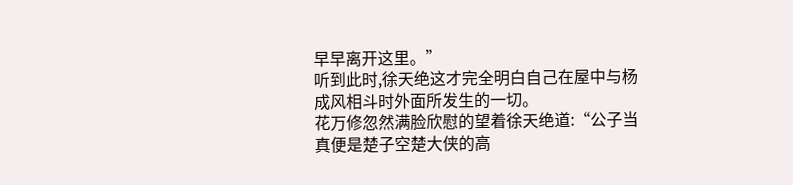早早离开这里。”
听到此时,徐天绝这才完全明白自己在屋中与杨成风相斗时外面所发生的一切。
花万修忽然满脸欣慰的望着徐天绝道:“公子当真便是楚子空楚大侠的高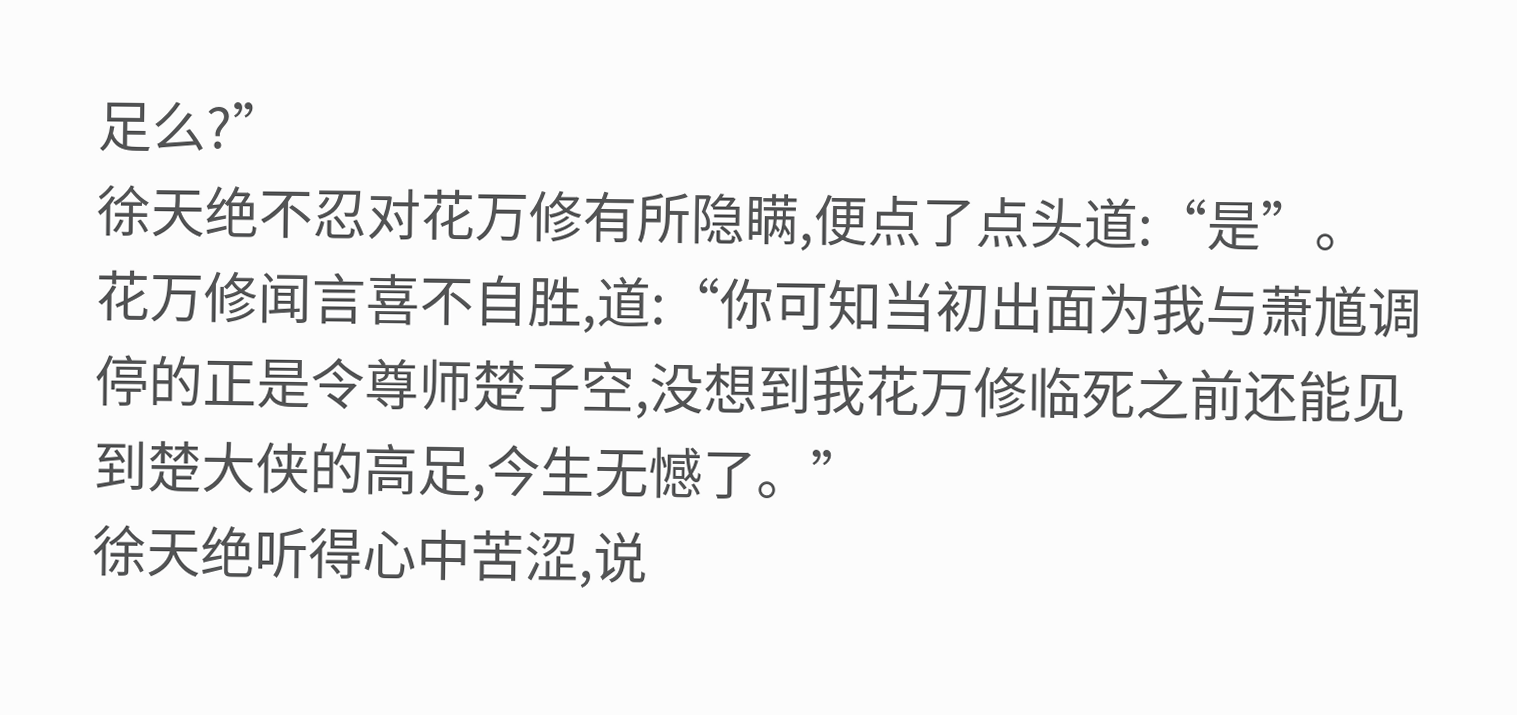足么?”
徐天绝不忍对花万修有所隐瞒,便点了点头道:“是”。
花万修闻言喜不自胜,道:“你可知当初出面为我与萧馗调停的正是令尊师楚子空,没想到我花万修临死之前还能见到楚大侠的高足,今生无憾了。”
徐天绝听得心中苦涩,说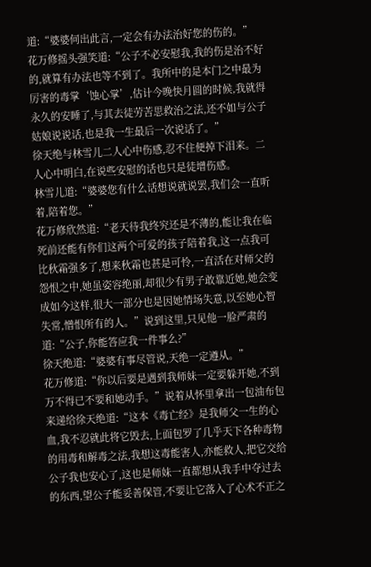道:“婆婆何出此言,一定会有办法治好您的伤的。”
花万修摇头强笑道:“公子不必安慰我,我的伤是治不好的,就算有办法也等不到了。我所中的是本门之中最为厉害的毒掌‘蚀心掌’,估计今晚快月圆的时候,我就得永久的安睡了,与其去徒劳苦思救治之法,还不如与公子姑娘说说话,也是我一生最后一次说话了。”
徐天绝与林雪儿二人心中伤感,忍不住便掉下泪来。二人心中明白,在说些安慰的话也只是徒增伤感。
林雪儿道:“婆婆您有什么话想说就说罢,我们会一直听着,陪着您。”
花万修欣然道:“老天待我终究还是不薄的,能让我在临死前还能有你们这两个可爱的孩子陪着我,这一点我可比秋霜强多了,想来秋霜也甚是可怜,一直活在对师父的怨恨之中,她虽姿容绝丽,却很少有男子敢靠近她,她会变成如今这样,很大一部分也是因她情场失意,以至她心智失常,憎恨所有的人。”说到这里,只见他一脸严肃的道:“公子,你能答应我一件事么?”
徐天绝道:“婆婆有事尽管说,天绝一定遵从。”
花万修道:“你以后要是遇到我师妹一定要躲开她,不到万不得已不要和她动手。”说着从怀里拿出一包油布包来递给徐天绝道:“这本《毒亡经》是我师父一生的心血,我不忍就此将它毁去,上面包罗了几乎天下各种毒物的用毒和解毒之法,我想这毒能害人,亦能救人,把它交给公子我也安心了,这也是师妹一直都想从我手中夺过去的东西,望公子能妥善保管,不要让它落入了心术不正之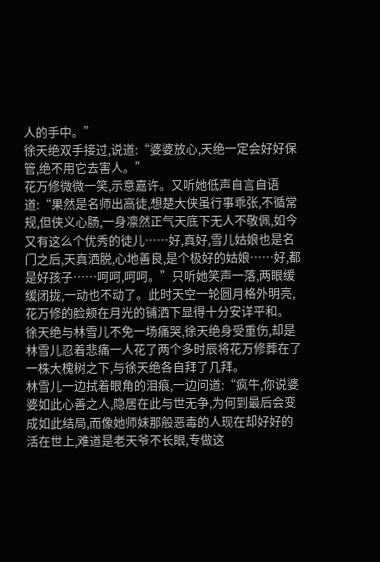人的手中。”
徐天绝双手接过,说道:“婆婆放心,天绝一定会好好保管,绝不用它去害人。”
花万修微微一笑,示意嘉许。又听她低声自言自语道:“果然是名师出高徒,想楚大侠虽行事乖张,不循常规,但侠义心肠,一身凛然正气天底下无人不敬佩,如今又有这么个优秀的徒儿……好,真好,雪儿姑娘也是名门之后,天真洒脱,心地善良,是个极好的姑娘……好,都是好孩子……呵呵,呵呵。”只听她笑声一落,两眼缓缓闭拢,一动也不动了。此时天空一轮圆月格外明亮,花万修的脸颊在月光的铺洒下显得十分安详平和。
徐天绝与林雪儿不免一场痛哭,徐天绝身受重伤,却是林雪儿忍着悲痛一人花了两个多时辰将花万修葬在了一株大槐树之下,与徐天绝各自拜了几拜。
林雪儿一边拭着眼角的泪痕,一边问道:“疯牛,你说婆婆如此心善之人,隐居在此与世无争,为何到最后会变成如此结局,而像她师妹那般恶毒的人现在却好好的活在世上,难道是老天爷不长眼,专做这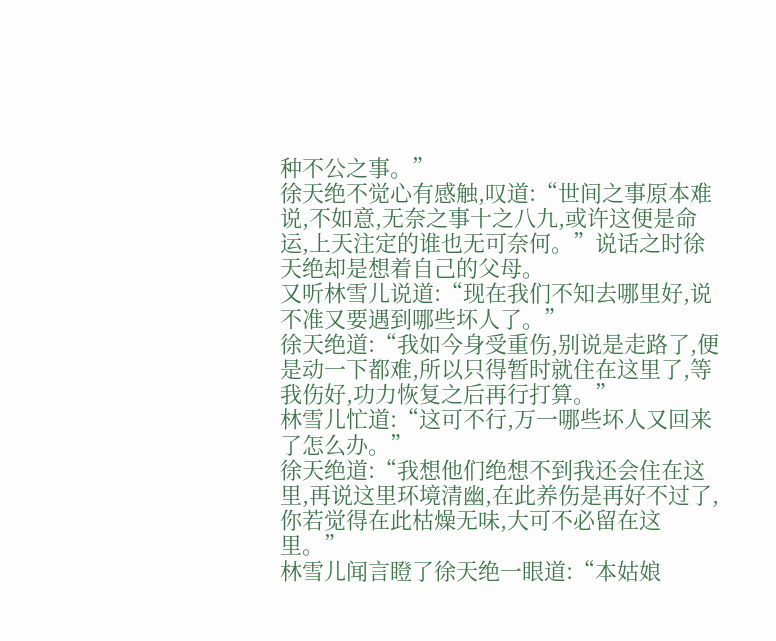种不公之事。”
徐天绝不觉心有感触,叹道:“世间之事原本难说,不如意,无奈之事十之八九,或许这便是命运,上天注定的谁也无可奈何。”说话之时徐天绝却是想着自己的父母。
又听林雪儿说道:“现在我们不知去哪里好,说不准又要遇到哪些坏人了。”
徐天绝道:“我如今身受重伤,别说是走路了,便是动一下都难,所以只得暂时就住在这里了,等我伤好,功力恢复之后再行打算。”
林雪儿忙道:“这可不行,万一哪些坏人又回来了怎么办。”
徐天绝道:“我想他们绝想不到我还会住在这里,再说这里环境清幽,在此养伤是再好不过了,你若觉得在此枯燥无味,大可不必留在这里。”
林雪儿闻言瞪了徐天绝一眼道:“本姑娘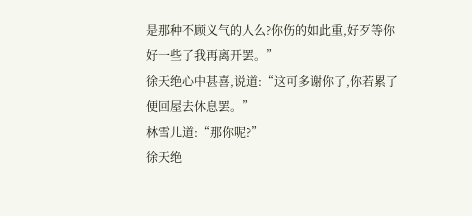是那种不顾义气的人么?你伤的如此重,好歹等你好一些了我再离开罢。”
徐天绝心中甚喜,说道:“这可多谢你了,你若累了便回屋去休息罢。”
林雪儿道:“那你呢?”
徐天绝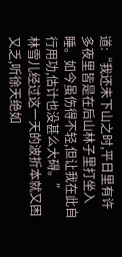道:“我还未下山之时,平日里有许多夜里皆是在后山林子里打坐入睡。如今虽伤得不轻,但让我在此自行用功,估计也没甚么大碍。”
林雪儿经过这一天的波折本就又困又乏,听徐天绝如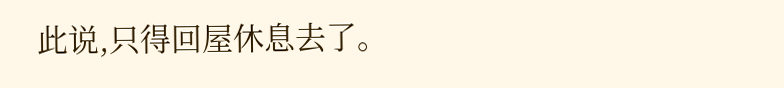此说,只得回屋休息去了。